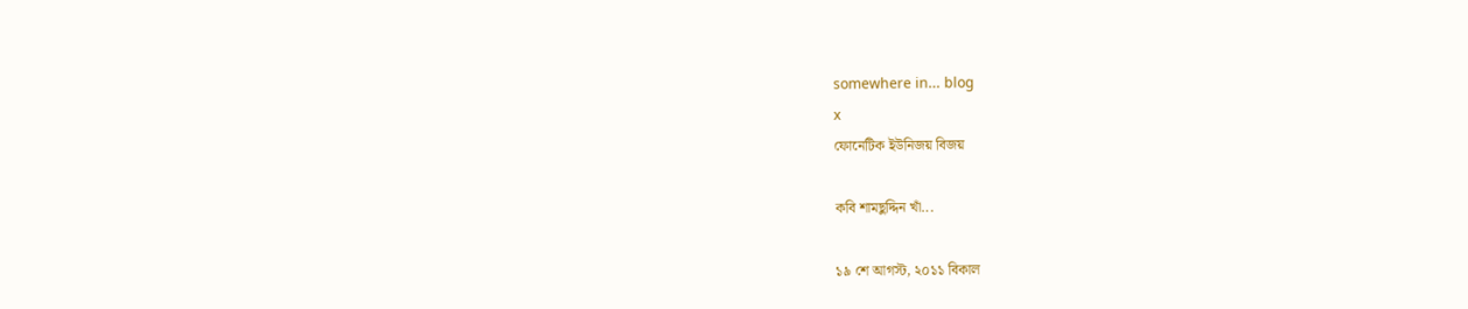somewhere in... blog
x
ফোনেটিক ইউনিজয় বিজয়

কবি শামছুদ্দিন খাঁ...

১৯ শে আগস্ট, ২০১১ বিকাল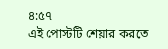৪:৫৭
এই পোস্টটি শেয়ার করতে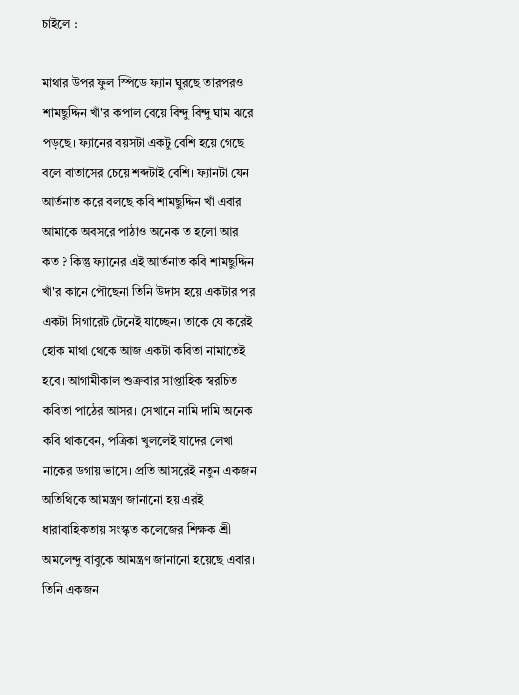চাইলে :

মাথার উপর ফুল স্পিডে ফ্যান ঘুরছে তারপরও শামছুদ্দিন খাঁ'র কপাল বেয়ে বিন্দু বিন্দু ঘাম ঝরে পড়ছে। ফ্যানের বয়সটা একটু বেশি হয়ে গেছে বলে বাতাসের চেয়ে শব্দটাই বেশি। ফ্যানটা যেন আর্তনাত করে বলছে কবি শামছুদ্দিন খাঁ এবার আমাকে অবসরে পাঠাও অনেক ত হলো আর কত ? কিন্তু ফ্যানের এই আর্তনাত কবি শামছুদ্দিন খাঁ'র কানে পৌছেনা তিনি উদাস হয়ে একটার পর একটা সিগারেট টেনেই যাচ্ছেন। তাকে যে করেই হোক মাথা থেকে আজ একটা কবিতা নামাতেই হবে। আগামীকাল শুক্রবার সাপ্তাহিক স্বরচিত কবিতা পাঠের আসর। সেখানে নামি দামি অনেক কবি থাকবেন, পত্রিকা খুললেই যাদের লেখা নাকের ডগায় ভাসে। প্রতি আসরেই নতুন একজন অতিথিকে আমন্ত্রণ জানানো হয় এরই ধারাবাহিকতায় সংস্কৃত কলেজের শিক্ষক শ্রী অমলেন্দু বাবুকে আমন্ত্রণ জানানো হয়েছে এবার। তিনি একজন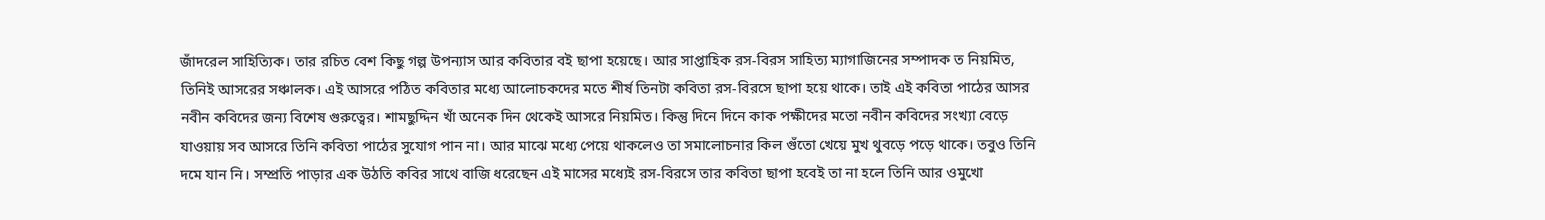জাঁদরেল সাহিত্যিক। তার রচিত বেশ কিছু গল্প উপন্যাস আর কবিতার বই ছাপা হয়েছে। আর সাপ্তাহিক রস-বিরস সাহিত্য ম্যাগাজিনের সম্পাদক ত নিয়মিত, তিনিই আসরের সঞ্চালক। এই আসরে পঠিত কবিতার মধ্যে আলোচকদের মতে শীর্ষ তিনটা কবিতা রস-বিরসে ছাপা হয়ে থাকে। তাই এই কবিতা পাঠের আসর নবীন কবিদের জন্য বিশেষ গুরুত্বের। শামছুদ্দিন খাঁ অনেক দিন থেকেই আসরে নিয়মিত। কিন্তু দিনে দিনে কাক পক্ষীদের মতো নবীন কবিদের সংখ্যা বেড়ে যাওয়ায় সব আসরে তিনি কবিতা পাঠের সুযোগ পান না। আর মাঝে মধ্যে পেয়ে থাকলেও তা সমালোচনার কিল গুঁতো খেয়ে মুখ থুবড়ে পড়ে থাকে। তবুও তিনি দমে যান নি। সম্প্রতি পাড়ার এক উঠতি কবির সাথে বাজি ধরেছেন এই মাসের মধ্যেই রস-বিরসে তার কবিতা ছাপা হবেই তা না হলে তিনি আর ওমুখো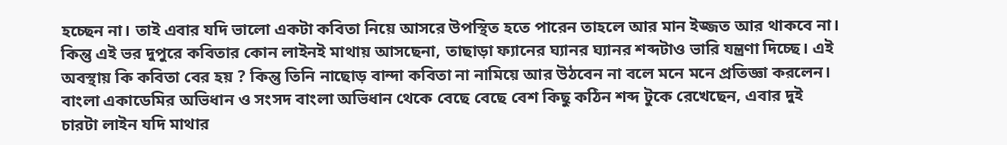হচ্ছেন না। তাই এবার যদি ভালো একটা কবিতা নিয়ে আসরে উপস্থিত হতে পারেন তাহলে আর মান ইজ্জত আর থাকবে না। কিন্তু এই ভর দুপুরে কবিতার কোন লাইনই মাথায় আসছেনা, তাছাড়া ফ্যানের ঘ্যানর ঘ্যানর শব্দটাও ভারি যন্ত্রণা দিচ্ছে। এই অবস্থায় কি কবিতা বের হয় ? কিন্তু তিনি নাছোড় বান্দা কবিতা না নামিয়ে আর উঠবেন না বলে মনে মনে প্রতিজ্ঞা করলেন। বাংলা একাডেমির অভিধান ও সংসদ বাংলা অভিধান থেকে বেছে বেছে বেশ কিছু কঠিন শব্দ টুকে রেখেছেন, এবার দুই চারটা লাইন যদি মাথার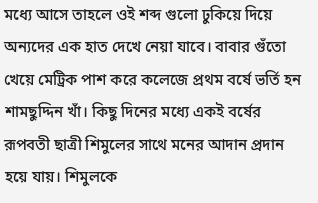মধ্যে আসে তাহলে ওই শব্দ গুলো ঢুকিয়ে দিয়ে অন্যদের এক হাত দেখে নেয়া যাবে। বাবার গুঁতো খেয়ে মেট্রিক পাশ করে কলেজে প্রথম বর্ষে ভর্তি হন শামছুদ্দিন খাঁ। কিছু দিনের মধ্যে একই বর্ষের রূপবতী ছাত্রী শিমুলের সাথে মনের আদান প্রদান হয়ে যায়। শিমুলকে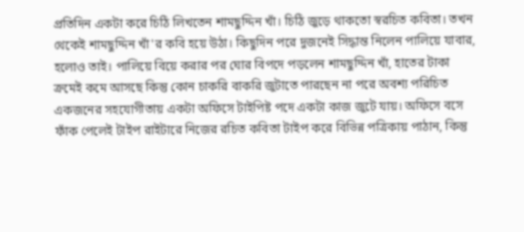প্রতিদিন একটা করে চিঠি লিখতেন শামছুদ্দিন খাঁ। চিঠি জুড়ে থাকতো স্বরচিত কবিতা। তখন থেকেই শামছুদ্দিন খাঁ'র কবি হয়ে উঠা। কিছুদিন পরে দুজনেই সিদ্ধান্ত নিলেন পালিয়ে যাবার, হলোও তাই। পালিয়ে বিয়ে করার পর ঘোর বিপদে পড়লেন শামছুদ্দিন খাঁ, হাতের টাকা ক্রমেই কমে আসছে কিন্তু কোন চাকরি বাকরি জুটাতে পারছেন না পরে অবশ্য পরিচিত একজনের সহযোগীতায় একটা অফিসে টাইপিষ্ট পদে একটা কাজ জুটে যায়। অফিসে বসে ফাঁক পেলেই টাইপ রাইটারে নিজের রচিত কবিতা টাইপ করে বিভিন্ন পত্রিকায় পাঠান, কিন্তু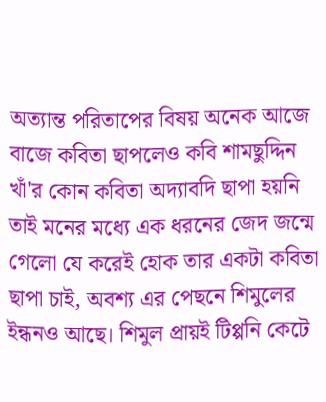অত্যান্ত পরিতাপের বিষয় অনেক আজে বাজে কবিতা ছাপলেও কবি শামছুদ্দিন খাঁ'র কোন কবিতা অদ্যাবদি ছাপা হয়নি তাই মনের মধ্যে এক ধরনের জেদ জন্মে গেলো যে করেই হোক তার একটা কবিতা ছাপা চাই, অবশ্য এর পেছনে শিমুলের ইন্ধনও আছে। শিমুল প্রায়ই টিপ্পনি কেটে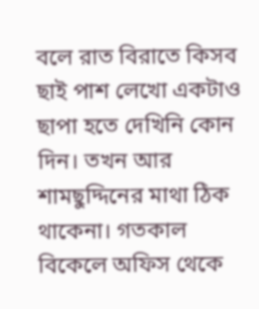বলে রাত বিরাতে কিসব ছাই পাশ লেখো একটাও ছাপা হতে দেখিনি কোন দিন। তখন আর শামছুদ্দিনের মাথা ঠিক থাকেনা। গতকাল বিকেলে অফিস থেকে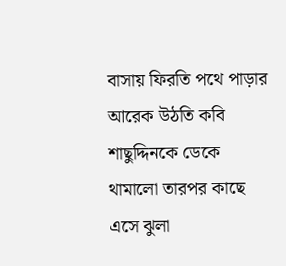বাসায় ফিরতি পথে পাড়ার আরেক উঠতি কবি শাছুদ্দিনকে ডেকে থামালো তারপর কাছে এসে ঝুলা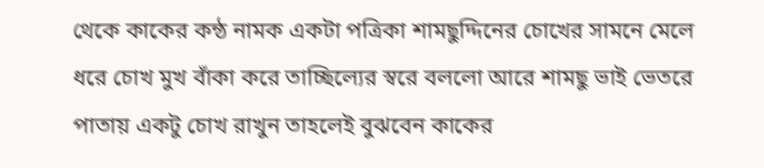থেকে কাকের কন্ঠ নামক একটা পত্রিকা শামছুদ্দিনের চোখের সামনে মেলে ধরে চোখ মুখ বাঁকা করে তাচ্ছিল্যের স্বরে বললো আরে শামছু ভাই ভেতরে পাতায় একটু চোখ রাখুন তাহলেই বুঝবেন কাকের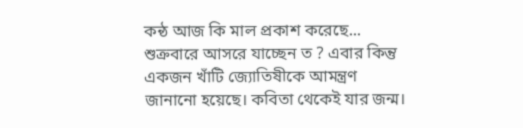কন্ঠ আজ কি মাল প্রকাশ করেছে... শুক্রবারে আসরে যাচ্ছেন ত ? এবার কিন্তু একজন খাঁটি জ্যোতিষীকে আমন্ত্রণ জানানো হয়েছে। কবিতা থেকেই যার জন্ম।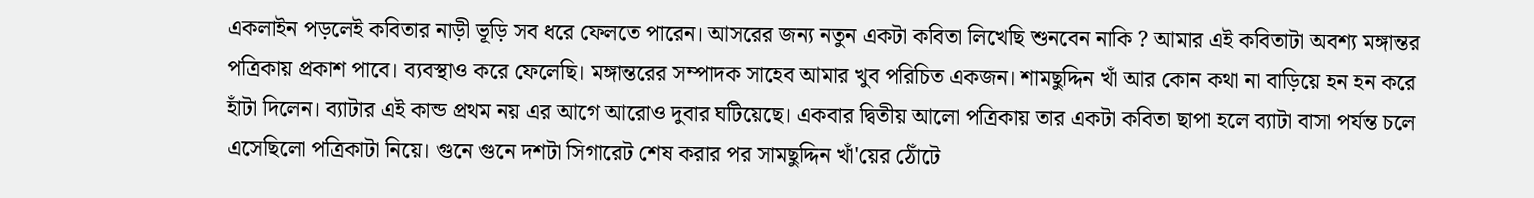একলাইন পড়লেই কবিতার নাড়ী ভূড়ি সব ধরে ফেলতে পারেন। আসরের জন্য নতুন একটা কবিতা লিখেছি শুনবেন নাকি ? আমার এই কবিতাটা অবশ্য মঙ্গান্তর পত্রিকায় প্রকাশ পাবে। ব্যবস্থাও করে ফেলেছি। মঙ্গান্তরের সম্পাদক সাহেব আমার খুব পরিচিত একজন। শামছুদ্দিন খাঁ আর কোন কথা না বাড়িয়ে হন হন করে হাঁটা দিলেন। ব্যাটার এই কান্ড প্রথম নয় এর আগে আরোও দুবার ঘটিয়েছে। একবার দ্বিতীয় আলো পত্রিকায় তার একটা কবিতা ছাপা হলে ব্যাটা বাসা পর্যন্ত চলে এসেছিলো পত্রিকাটা নিয়ে। গুনে গুনে দশটা সিগারেট শেষ করার পর সামছুদ্দিন খাঁ'য়ের ঠোঁটে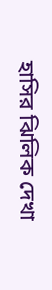হাসির ঝিলিক দেখা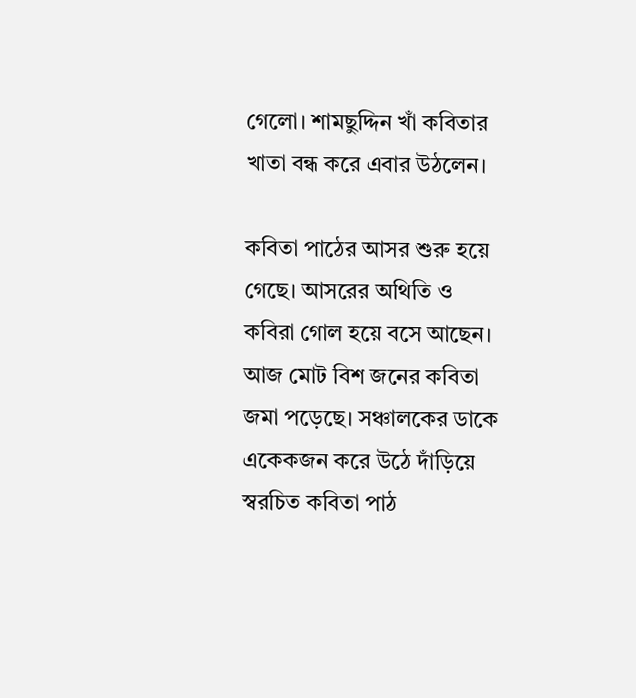গেলো। শামছুদ্দিন খাঁ কবিতার খাতা বন্ধ করে এবার উঠলেন।

কবিতা পাঠের আসর শুরু হয়ে গেছে। আসরের অথিতি ও কবিরা গোল হয়ে বসে আছেন। আজ মোট বিশ জনের কবিতা জমা পড়েছে। সঞ্চালকের ডাকে একেকজন করে উঠে দাঁড়িয়ে স্বরচিত কবিতা পাঠ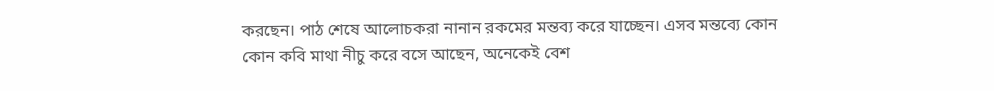করছেন। পাঠ শেষে আলোচকরা নানান রকমের মন্তব্য করে যাচ্ছেন। এসব মন্তব্যে কোন কোন কবি মাথা নীচু করে বসে আছেন, অনেকেই বেশ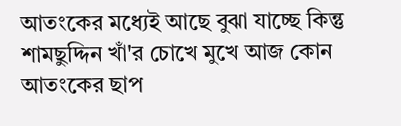আতংকের মধ্যেই আছে বুঝা যাচ্ছে কিন্তু শামছুদ্দিন খাঁ'র চোখে মুখে আজ কোন আতংকের ছাপ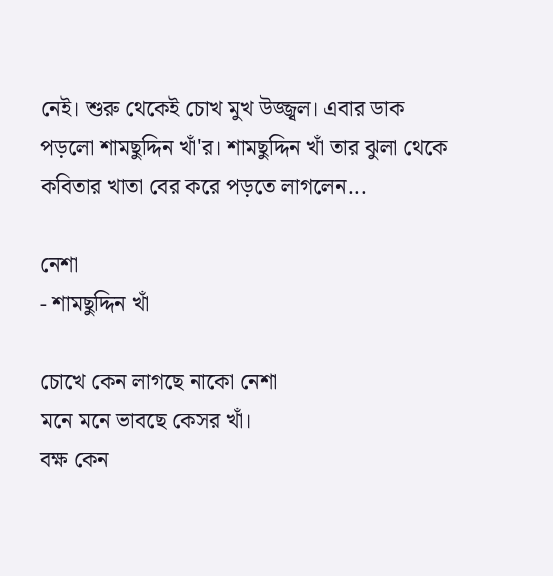নেই। শুরু থেকেই চোখ মুখ উজ্জ্বল। এবার ডাক পড়লো শামছুদ্দিন খাঁ'র। শামছুদ্দিন খাঁ তার ঝুলা থেকে কবিতার খাতা বের করে পড়তে লাগলেন...

নেশা
- শামছুদ্দিন খাঁ

চোখে কেন লাগছে নাকো নেশা
মনে মনে ভাবছে কেসর খাঁ।
বক্ষ কেন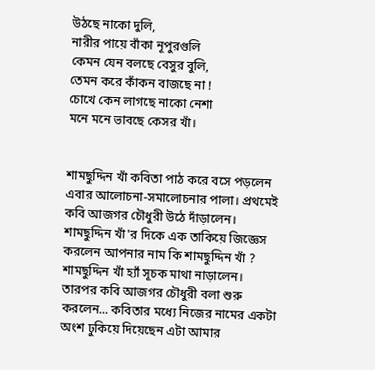উঠছে নাকো দুলি,
নারীর পায়ে বাঁকা নূপুরগুলি
কেমন যেন বলছে বেসুর বুলি,
তেমন করে কাঁকন বাজছে না !
চোখে কেন লাগছে নাকো নেশা
মনে মনে ভাবছে কেসর খাঁ।


শামছুদ্দিন খাঁ কবিতা পাঠ করে বসে পড়লেন এবার আলোচনা-সমালোচনার পালা। প্রথমেই কবি আজগর চৌধুরী উঠে দাঁড়ালেন। শামছুদ্দিন খাঁ'র দিকে এক তাকিয়ে জিজ্ঞেস করলেন আপনার নাম কি শামছুদ্দিন খাঁ ? শামছুদ্দিন খাঁ হ্যাঁ সূচক মাথা নাড়ালেন। তারপর কবি আজগর চৌধুরী বলা শুরু করলেন... কবিতার মধ্যে নিজের নামের একটা অংশ ঢুকিয়ে দিয়েছেন এটা আমার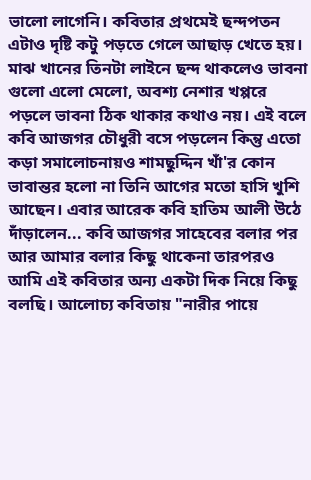ভালো লাগেনি। কবিতার প্রথমেই ছন্দপতন এটাও দৃষ্টি কটু পড়তে গেলে আছাড় খেতে হয়। মাঝ খানের তিনটা লাইনে ছন্দ থাকলেও ভাবনা গুলো এলো মেলো, অবশ্য নেশার খপ্পরে পড়লে ভাবনা ঠিক থাকার কথাও নয়। এই বলে কবি আজগর চৌধুরী বসে পড়লেন কিন্তু এতো কড়া সমালোচনায়ও শামছুদ্দিন খাঁ'র কোন ভাবান্তর হলো না তিনি আগের মতো হাসি খুশি আছেন। এবার আরেক কবি হাতিম আলী উঠে দাঁড়ালেন... কবি আজগর সাহেবের বলার পর আর আমার বলার কিছু থাকেনা তারপরও আমি এই কবিতার অন্য একটা দিক নিয়ে কিছু বলছি। আলোচ্য কবিতায় "নারীর পায়ে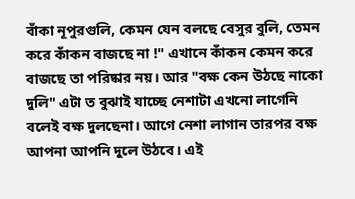বাঁকা নূপুরগুলি, কেমন যেন বলছে বেসুর বুলি, তেমন করে কাঁকন বাজছে না !" এখানে কাঁকন কেমন করে বাজছে তা পরিষ্কার নয়। আর "বক্ষ কেন উঠছে নাকো দুলি" এটা ত বুঝাই যাচ্ছে নেশাটা এখনো লাগেনি বলেই বক্ষ দুলছেনা। আগে নেশা লাগান তারপর বক্ষ আপনা আপনি দুলে উঠবে। এই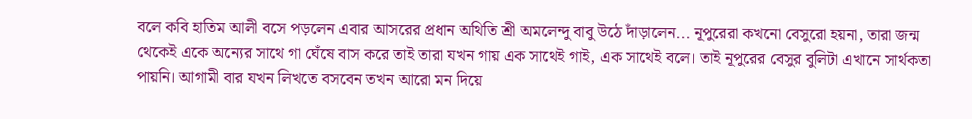বলে কবি হাতিম আলী বসে পড়লেন এবার আসরের প্রধান অথিতি শ্রী অমলেন্দু বাবু উঠে দাঁড়ালেন... নূপুরেরা কখনো বেসুরো হয়না, তারা জন্ম থেকেই একে অন্যের সাথে গা ঘেঁষে বাস করে তাই তারা যখন গায় এক সাথেই গাই, এক সাথেই বলে। তাই নূপুরের বেসুর বুলিটা এখানে সার্থকতা পায়নি। আগামী বার যখন লিখতে বসবেন তখন আরো মন দিয়ে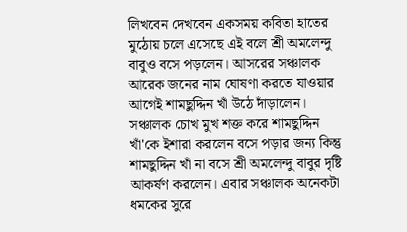লিখবেন দেখবেন একসময় কবিতা হাতের মুঠোয় চলে এসেছে এই বলে শ্রী অমলেন্দু বাবুও বসে পড়লেন। আসরের সঞ্চালক আরেক জনের নাম ঘোষণা করতে যাওয়ার আগেই শামছুদ্দিন খাঁ উঠে দাঁড়ালেন। সঞ্চালক চোখ মুখ শক্ত করে শামছুদ্দিন খাঁ'কে ইশারা করলেন বসে পড়ার জন্য কিন্তু শামছুদ্দিন খাঁ না বসে শ্রী অমলেন্দু বাবুর দৃষ্টি আকর্ষণ করলেন। এবার সঞ্চালক অনেকটা ধমকের সুরে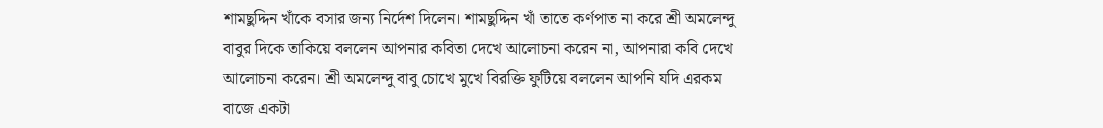শামছুদ্দিন খাঁকে বসার জন্য নির্দেশ দিলেন। শামছুদ্দিন খাঁ তাতে কর্ণপাত না করে শ্রী অমলেন্দু বাবুর দিকে তাকিয়ে বললেন আপনার কবিতা দেখে আলোচনা করেন না, আপনারা কবি দেখে আলোচনা করেন। শ্রী অমলেন্দু বাবু চোখে মুখে বিরক্তি ফুটিয়ে বললেন আপনি যদি এরকম বাজে একটা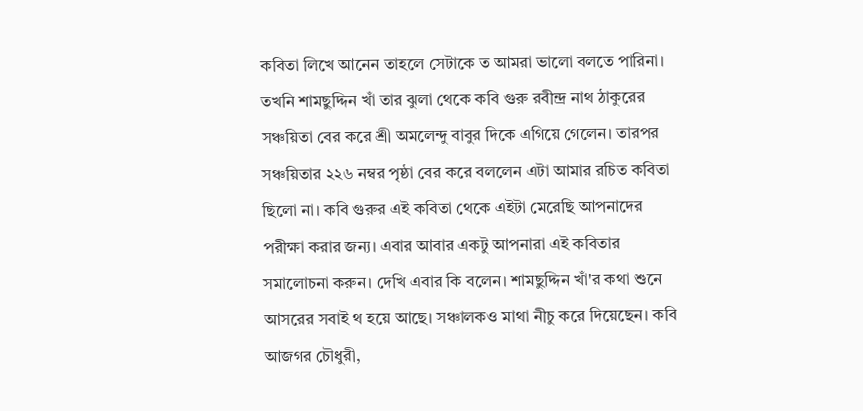কবিতা লিখে আনেন তাহলে সেটাকে ত আমরা ভালো বলতে পারিনা। তখনি শামছুদ্দিন খাঁ তার ঝুলা থেকে কবি গুরু রবীন্দ্র নাথ ঠাকুরের সঞ্চয়িতা বের করে শ্রী অমলেন্দু বাবুর দিকে এগিয়ে গেলেন। তারপর সঞ্চয়িতার ২২৬ নম্বর পৃষ্ঠা বের করে বললেন এটা আমার রচিত কবিতা ছিলো না। কবি গুরুর এই কবিতা থেকে এইটা মেরেছি আপনাদের পরীক্ষা করার জন্য। এবার আবার একটু আপনারা এই কবিতার সমালোচনা করুন। দেখি এবার কি বলেন। শামছুদ্দিন খাঁ'র কথা শুনে আসরের সবাই থ হয়ে আছে। সঞ্চালকও মাথা নীচু করে দিয়েছেন। কবি আজগর চৌধুরী,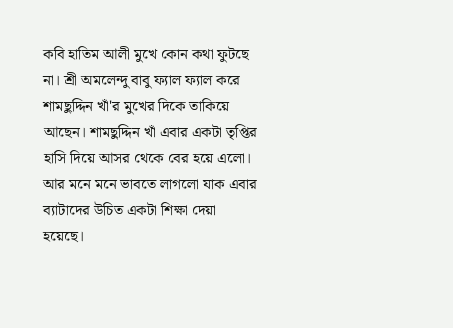কবি হাতিম আলী মুখে কোন কথা ফুটছে না। শ্রী অমলেন্দু বাবু ফ্যাল ফ্যাল করে শামছুদ্দিন খাঁ'র মুখের দিকে তাকিয়ে আছেন। শামছুদ্দিন খাঁ এবার একটা তৃপ্তির হাসি দিয়ে আসর থেকে বের হয়ে এলো। আর মনে মনে ভাবতে লাগলো যাক এবার ব্যাটাদের উচিত একটা শিক্ষা দেয়া হয়েছে।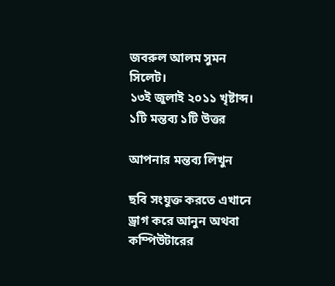জবরুল আলম সুমন
সিলেট।
১৩ই জুলাই ২০১১ খৃষ্টাব্দ।
১টি মন্তব্য ১টি উত্তর

আপনার মন্তব্য লিখুন

ছবি সংযুক্ত করতে এখানে ড্রাগ করে আনুন অথবা কম্পিউটারের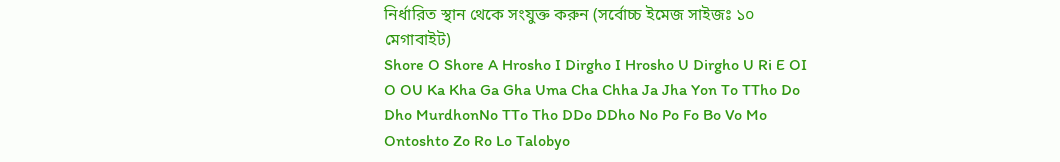নির্ধারিত স্থান থেকে সংযুক্ত করুন (সর্বোচ্চ ইমেজ সাইজঃ ১০ মেগাবাইট)
Shore O Shore A Hrosho I Dirgho I Hrosho U Dirgho U Ri E OI O OU Ka Kha Ga Gha Uma Cha Chha Ja Jha Yon To TTho Do Dho MurdhonNo TTo Tho DDo DDho No Po Fo Bo Vo Mo Ontoshto Zo Ro Lo Talobyo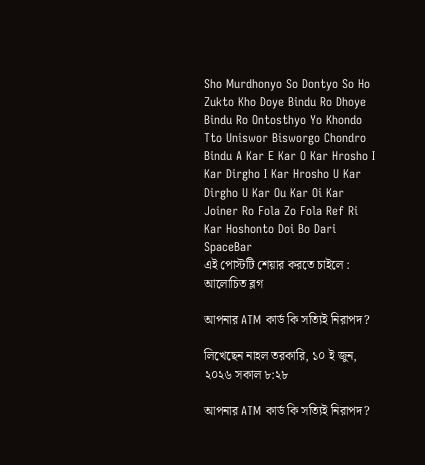Sho Murdhonyo So Dontyo So Ho Zukto Kho Doye Bindu Ro Dhoye Bindu Ro Ontosthyo Yo Khondo Tto Uniswor Bisworgo Chondro Bindu A Kar E Kar O Kar Hrosho I Kar Dirgho I Kar Hrosho U Kar Dirgho U Kar Ou Kar Oi Kar Joiner Ro Fola Zo Fola Ref Ri Kar Hoshonto Doi Bo Dari SpaceBar
এই পোস্টটি শেয়ার করতে চাইলে :
আলোচিত ব্লগ

আপনার ATM কার্ড কি সত্যিই নিরাপদ?

লিখেছেন নাহল তরকারি, ১০ ই জুন, ২০২৬ সকাল ৮:২৮

আপনার ATM কার্ড কি সত্যিই নিরাপদ?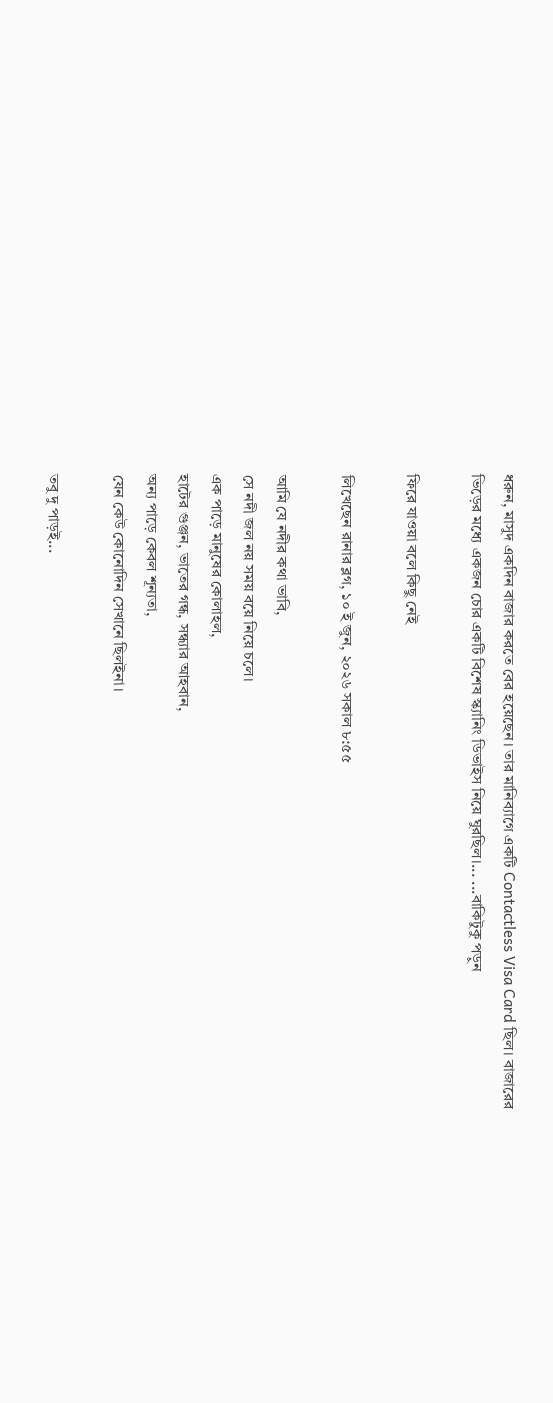ধরুন, মাসুদ একদিন বাজার করতে বের হয়েছেন। তার মানিব্যাগে একটি Contactless Visa Card ছিল। বাজারের ভিড়ের মধ্যে একজন চোর একটি বিশেষ স্ক্যানিং ডিভাইস নিয়ে ঘুরছিল।... ...বাকিটুকু পড়ুন

ফিরে যাওয়া বলে কিছু নেই

লিখেছেন রানার ব্লগ, ১০ ই জুন, ২০২৬ সকাল ৮:৫৫

আমি যে নদীর কথা ভাবি,
সে নদী জল নয় সময় বয়ে নিয়ে চলে।
এক পাড়ে মানুষের কোলাহল,
হাটের গুঞ্জন, ভাতের গন্ধ, সন্ধ্যার আহবান,
অন্য পাড়ে কেবল শূন্যতা,
যেন কেউ কোনোদিন সেখানে ছিলইনা।

তবু দু পাড়ই...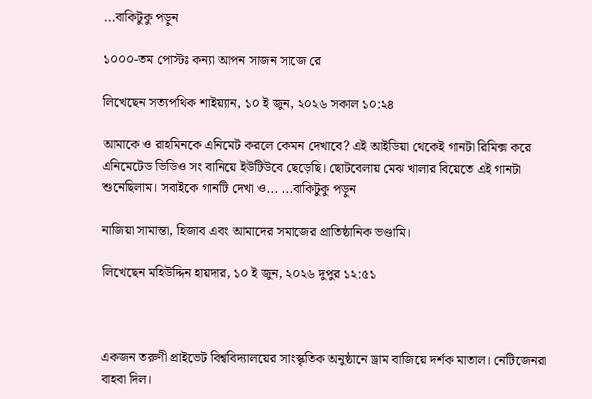...বাকিটুকু পড়ুন

১০০০-তম পোস্টঃ কন্যা আপন সাজন সাজে রে

লিখেছেন সত্যপথিক শাইয়্যান, ১০ ই জুন, ২০২৬ সকাল ১০:২৪

আমাকে ও রাহমিনকে এনিমেট করলে কেমন দেখাবে? এই আইডিয়া থেকেই গানটা রিমিক্স করে এনিমেটেড ভিডিও সং বানিয়ে ইউটিউবে ছেড়েছি। ছোটবেলায় মেঝ খালার বিয়েতে এই গানটা শুনেছিলাম। সবাইকে গানটি দেখা ও... ...বাকিটুকু পড়ুন

নাজিয়া সামান্তা, হিজাব এবং আমাদের সমাজের প্রাতিষ্ঠানিক ভণ্ডামি।

লিখেছেন মহিউদ্দিন হায়দার, ১০ ই জুন, ২০২৬ দুপুর ১২:৫১



একজন তরুণী প্রাইভেট বিশ্ববিদ্যালয়ের সাংস্কৃতিক অনুষ্ঠানে ড্রাম বাজিয়ে দর্শক মাতাল। নেটিজেনরা বাহবা দিল।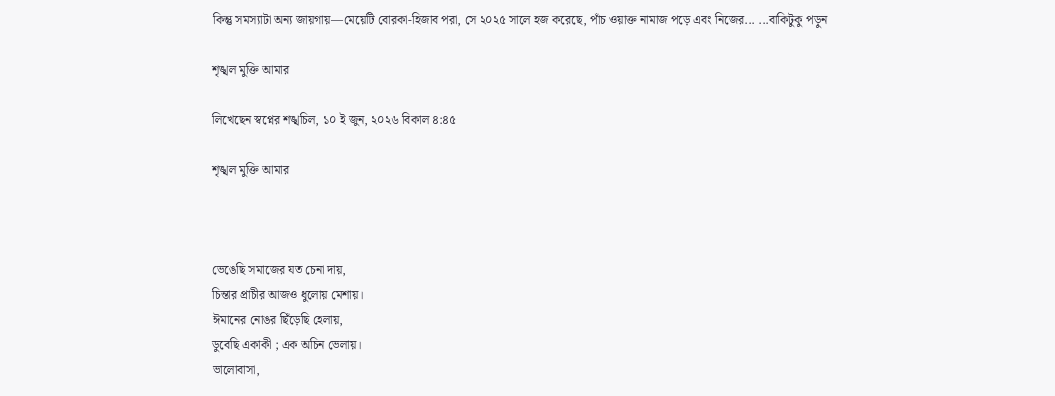কিন্তু সমস্যাটা অন্য জায়গায়—মেয়েটি বোরকা-হিজাব পরা, সে ২০২৫ সালে হজ করেছে, পাঁচ ওয়াক্ত নামাজ পড়ে এবং নিজের... ...বাকিটুকু পড়ুন

শৃঙ্খল মুক্তি আমার

লিখেছেন স্বপ্নের শঙ্খচিল, ১০ ই জুন, ২০২৬ বিকাল ৪:৪৫

শৃঙ্খল মুক্তি আমার



ভেঙেছি সমাজের যত চেনা দায়,
চিন্তার প্রাচীর আজও ধুলোয় মেশায়।
ঈমানের নোঙর ছিঁড়েছি হেলায়,
ডুবেছি একাকী ; এক অচিন ভেলায়।
ভালোবাসা,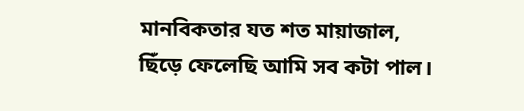মানবিকতার যত শত মায়াজাল,
ছিঁড়ে ফেলেছি আমি সব কটা পাল।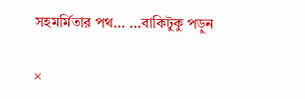সহমর্মিতার পথ... ...বাকিটুকু পড়ুন

×